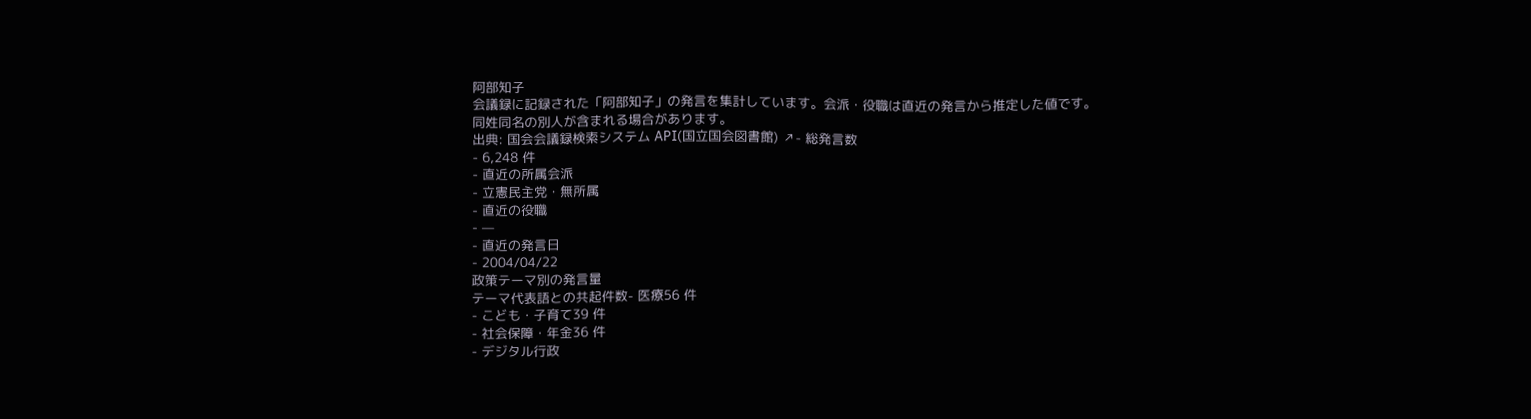阿部知子
会議録に記録された「阿部知子」の発言を集計しています。会派・役職は直近の発言から推定した値です。同姓同名の別人が含まれる場合があります。
出典: 国会会議録検索システム API(国立国会図書館) ↗- 総発言数
- 6,248 件
- 直近の所属会派
- 立憲民主党・無所属
- 直近の役職
- —
- 直近の発言日
- 2004/04/22
政策テーマ別の発言量
テーマ代表語との共起件数- 医療56 件
- こども・子育て39 件
- 社会保障・年金36 件
- デジタル行政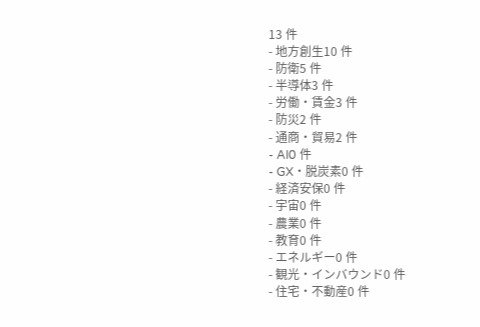13 件
- 地方創生10 件
- 防衛5 件
- 半導体3 件
- 労働・賃金3 件
- 防災2 件
- 通商・貿易2 件
- AI0 件
- GX・脱炭素0 件
- 経済安保0 件
- 宇宙0 件
- 農業0 件
- 教育0 件
- エネルギー0 件
- 観光・インバウンド0 件
- 住宅・不動産0 件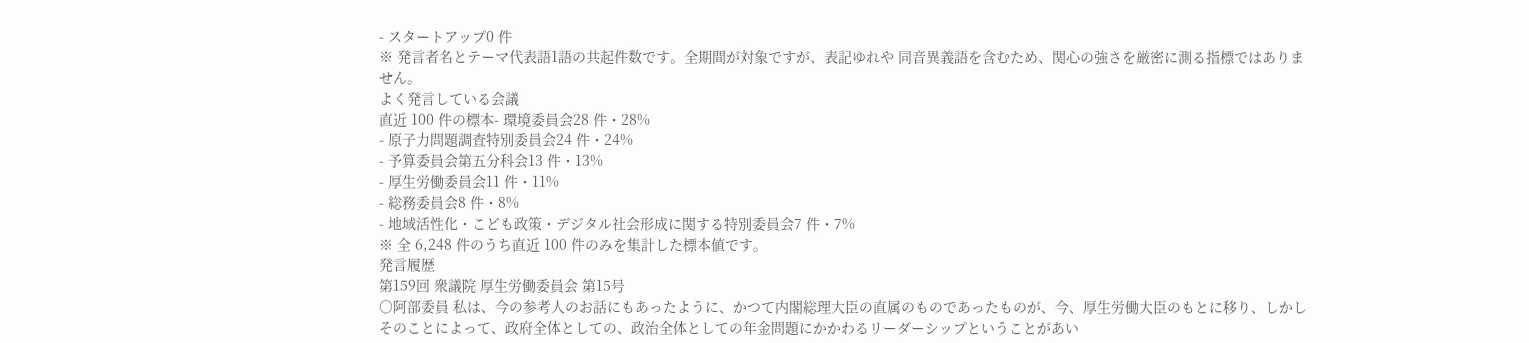- スタートアップ0 件
※ 発言者名とテーマ代表語1語の共起件数です。全期間が対象ですが、表記ゆれや 同音異義語を含むため、関心の強さを厳密に測る指標ではありません。
よく発言している会議
直近 100 件の標本- 環境委員会28 件・28%
- 原子力問題調査特別委員会24 件・24%
- 予算委員会第五分科会13 件・13%
- 厚生労働委員会11 件・11%
- 総務委員会8 件・8%
- 地域活性化・こども政策・デジタル社会形成に関する特別委員会7 件・7%
※ 全 6,248 件のうち直近 100 件のみを集計した標本値です。
発言履歴
第159回 衆議院 厚生労働委員会 第15号
○阿部委員 私は、今の参考人のお話にもあったように、かつて内閣総理大臣の直属のものであったものが、今、厚生労働大臣のもとに移り、しかしそのことによって、政府全体としての、政治全体としての年金問題にかかわるリーダーシップということがあい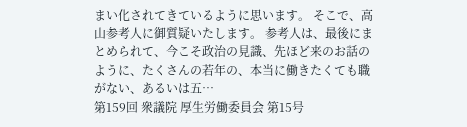まい化されてきているように思います。 そこで、高山参考人に御質疑いたします。 参考人は、最後にまとめられて、今こそ政治の見識、先ほど来のお話のように、たくさんの若年の、本当に働きたくても職がない、あるいは五…
第159回 衆議院 厚生労働委員会 第15号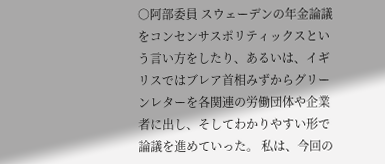○阿部委員 スウェーデンの年金論議をコンセンサスポリティックスという言い方をしたり、あるいは、イギリスではブレア首相みずからグリーンレターを各関連の労働団体や企業者に出し、そしてわかりやすい形で論議を進めていった。 私は、今回の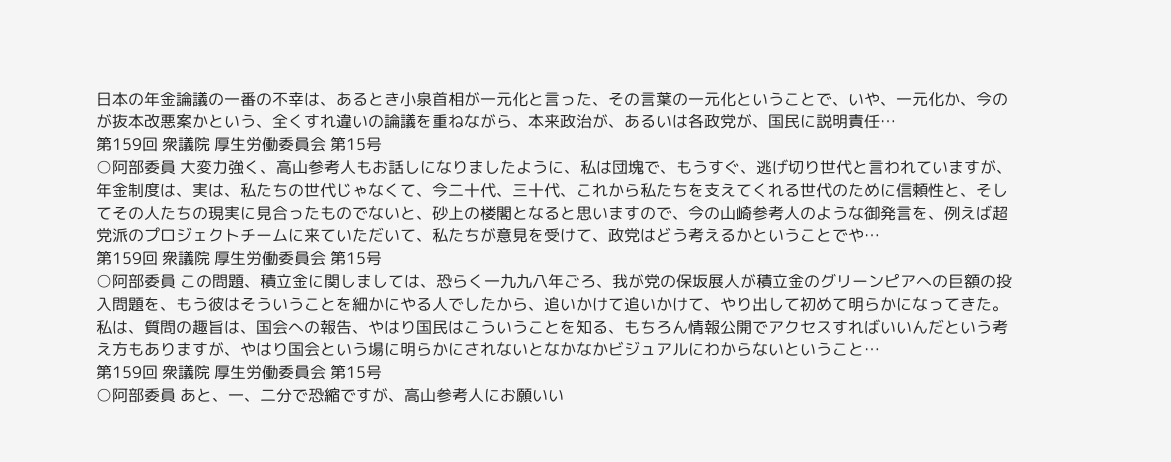日本の年金論議の一番の不幸は、あるとき小泉首相が一元化と言った、その言葉の一元化ということで、いや、一元化か、今のが抜本改悪案かという、全くすれ違いの論議を重ねながら、本来政治が、あるいは各政党が、国民に説明責任…
第159回 衆議院 厚生労働委員会 第15号
○阿部委員 大変力強く、高山参考人もお話しになりましたように、私は団塊で、もうすぐ、逃げ切り世代と言われていますが、年金制度は、実は、私たちの世代じゃなくて、今二十代、三十代、これから私たちを支えてくれる世代のために信頼性と、そしてその人たちの現実に見合ったものでないと、砂上の楼閣となると思いますので、今の山崎参考人のような御発言を、例えば超党派のプロジェクトチームに来ていただいて、私たちが意見を受けて、政党はどう考えるかということでや…
第159回 衆議院 厚生労働委員会 第15号
○阿部委員 この問題、積立金に関しましては、恐らく一九九八年ごろ、我が党の保坂展人が積立金のグリーンピアへの巨額の投入問題を、もう彼はそういうことを細かにやる人でしたから、追いかけて追いかけて、やり出して初めて明らかになってきた。私は、質問の趣旨は、国会への報告、やはり国民はこういうことを知る、もちろん情報公開でアクセスすればいいんだという考え方もありますが、やはり国会という場に明らかにされないとなかなかビジュアルにわからないということ…
第159回 衆議院 厚生労働委員会 第15号
○阿部委員 あと、一、二分で恐縮ですが、高山参考人にお願いい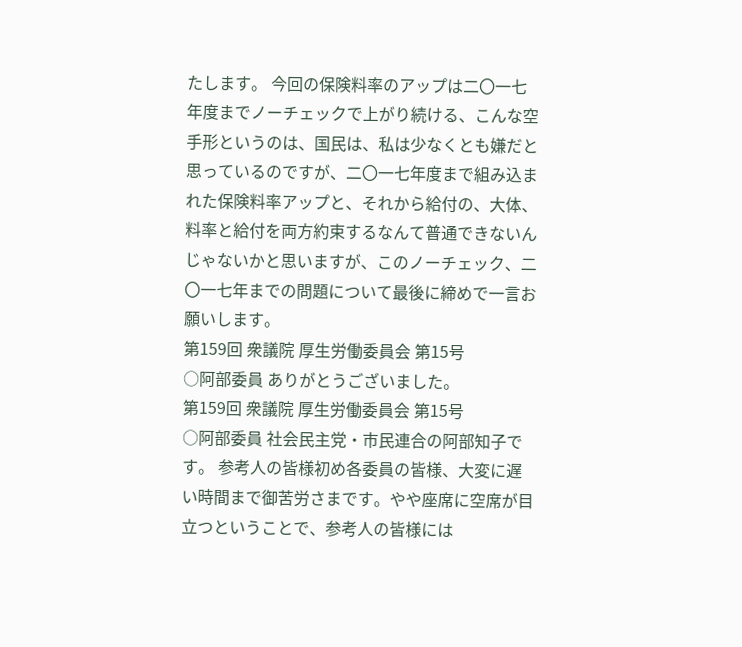たします。 今回の保険料率のアップは二〇一七年度までノーチェックで上がり続ける、こんな空手形というのは、国民は、私は少なくとも嫌だと思っているのですが、二〇一七年度まで組み込まれた保険料率アップと、それから給付の、大体、料率と給付を両方約束するなんて普通できないんじゃないかと思いますが、このノーチェック、二〇一七年までの問題について最後に締めで一言お願いします。
第159回 衆議院 厚生労働委員会 第15号
○阿部委員 ありがとうございました。
第159回 衆議院 厚生労働委員会 第15号
○阿部委員 社会民主党・市民連合の阿部知子です。 参考人の皆様初め各委員の皆様、大変に遅い時間まで御苦労さまです。やや座席に空席が目立つということで、参考人の皆様には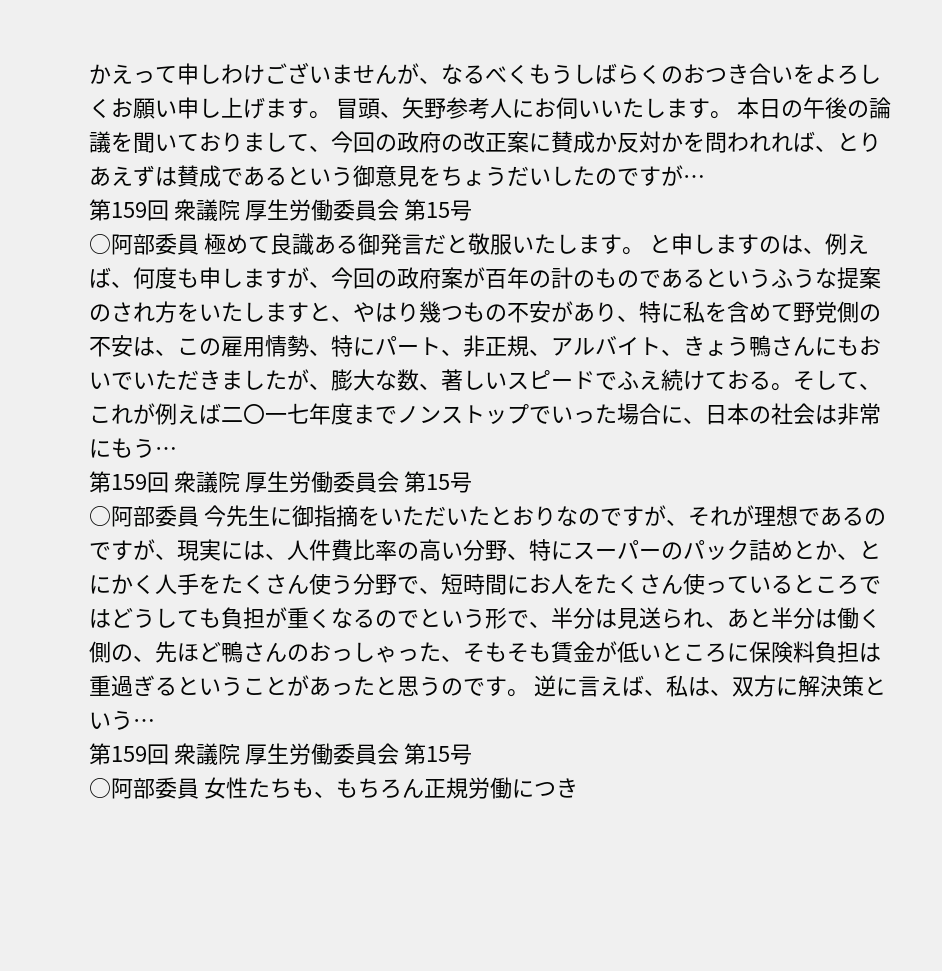かえって申しわけございませんが、なるべくもうしばらくのおつき合いをよろしくお願い申し上げます。 冒頭、矢野参考人にお伺いいたします。 本日の午後の論議を聞いておりまして、今回の政府の改正案に賛成か反対かを問われれば、とりあえずは賛成であるという御意見をちょうだいしたのですが…
第159回 衆議院 厚生労働委員会 第15号
○阿部委員 極めて良識ある御発言だと敬服いたします。 と申しますのは、例えば、何度も申しますが、今回の政府案が百年の計のものであるというふうな提案のされ方をいたしますと、やはり幾つもの不安があり、特に私を含めて野党側の不安は、この雇用情勢、特にパート、非正規、アルバイト、きょう鴨さんにもおいでいただきましたが、膨大な数、著しいスピードでふえ続けておる。そして、これが例えば二〇一七年度までノンストップでいった場合に、日本の社会は非常にもう…
第159回 衆議院 厚生労働委員会 第15号
○阿部委員 今先生に御指摘をいただいたとおりなのですが、それが理想であるのですが、現実には、人件費比率の高い分野、特にスーパーのパック詰めとか、とにかく人手をたくさん使う分野で、短時間にお人をたくさん使っているところではどうしても負担が重くなるのでという形で、半分は見送られ、あと半分は働く側の、先ほど鴨さんのおっしゃった、そもそも賃金が低いところに保険料負担は重過ぎるということがあったと思うのです。 逆に言えば、私は、双方に解決策という…
第159回 衆議院 厚生労働委員会 第15号
○阿部委員 女性たちも、もちろん正規労働につき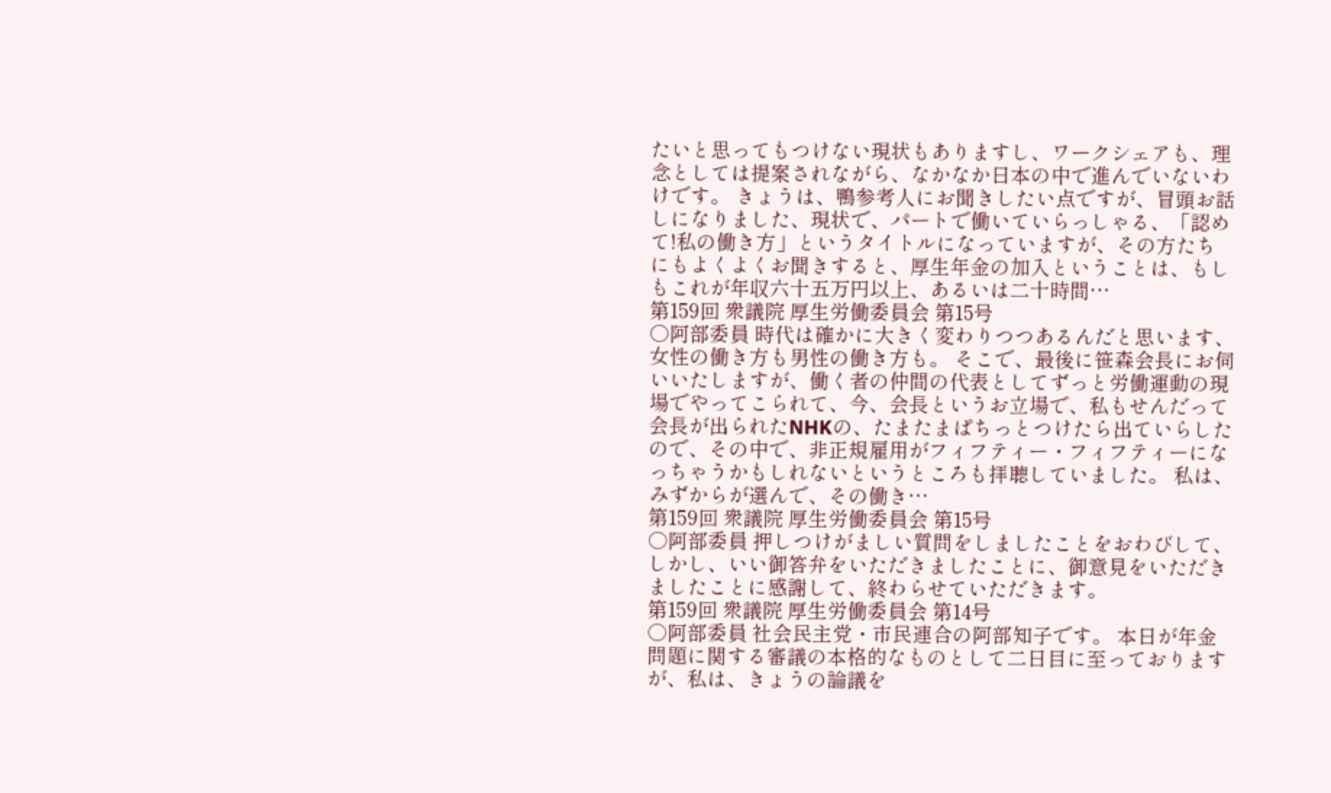たいと思ってもつけない現状もありますし、ワークシェアも、理念としては提案されながら、なかなか日本の中で進んでいないわけです。 きょうは、鴨参考人にお聞きしたい点ですが、冒頭お話しになりました、現状で、パートで働いていらっしゃる、「認めて!私の働き方」というタイトルになっていますが、その方たちにもよくよくお聞きすると、厚生年金の加入ということは、もしもこれが年収六十五万円以上、あるいは二十時間…
第159回 衆議院 厚生労働委員会 第15号
○阿部委員 時代は確かに大きく変わりつつあるんだと思います、女性の働き方も男性の働き方も。 そこで、最後に笹森会長にお伺いいたしますが、働く者の仲間の代表としてずっと労働運動の現場でやってこられて、今、会長というお立場で、私もせんだって会長が出られたNHKの、たまたまぱちっとつけたら出ていらしたので、その中で、非正規雇用がフィフティー・フィフティーになっちゃうかもしれないというところも拝聴していました。 私は、みずからが選んで、その働き…
第159回 衆議院 厚生労働委員会 第15号
○阿部委員 押しつけがましい質問をしましたことをおわびして、しかし、いい御答弁をいただきましたことに、御意見をいただきましたことに感謝して、終わらせていただきます。
第159回 衆議院 厚生労働委員会 第14号
○阿部委員 社会民主党・市民連合の阿部知子です。 本日が年金問題に関する審議の本格的なものとして二日目に至っておりますが、私は、きょうの論議を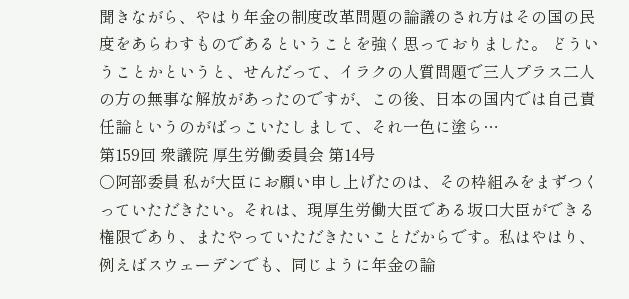聞きながら、やはり年金の制度改革問題の論議のされ方はその国の民度をあらわすものであるということを強く思っておりました。 どういうことかというと、せんだって、イラクの人質問題で三人プラス二人の方の無事な解放があったのですが、この後、日本の国内では自己責任論というのがばっこいたしまして、それ一色に塗ら…
第159回 衆議院 厚生労働委員会 第14号
○阿部委員 私が大臣にお願い申し上げたのは、その枠組みをまずつくっていただきたい。それは、現厚生労働大臣である坂口大臣ができる権限であり、またやっていただきたいことだからです。私はやはり、例えばスウェーデンでも、同じように年金の論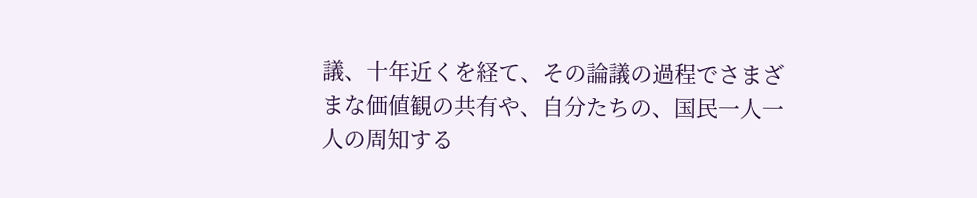議、十年近くを経て、その論議の過程でさまざまな価値観の共有や、自分たちの、国民一人一人の周知する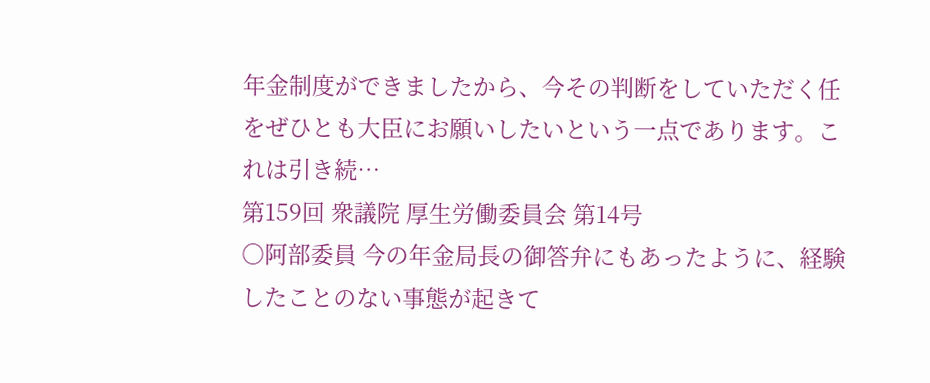年金制度ができましたから、今その判断をしていただく任をぜひとも大臣にお願いしたいという一点であります。これは引き続…
第159回 衆議院 厚生労働委員会 第14号
○阿部委員 今の年金局長の御答弁にもあったように、経験したことのない事態が起きて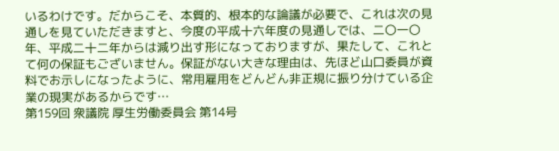いるわけです。だからこそ、本質的、根本的な論議が必要で、これは次の見通しを見ていただきますと、今度の平成十六年度の見通しでは、二〇一〇年、平成二十二年からは減り出す形になっておりますが、果たして、これとて何の保証もございません。保証がない大きな理由は、先ほど山口委員が資料でお示しになったように、常用雇用をどんどん非正規に振り分けている企業の現実があるからです…
第159回 衆議院 厚生労働委員会 第14号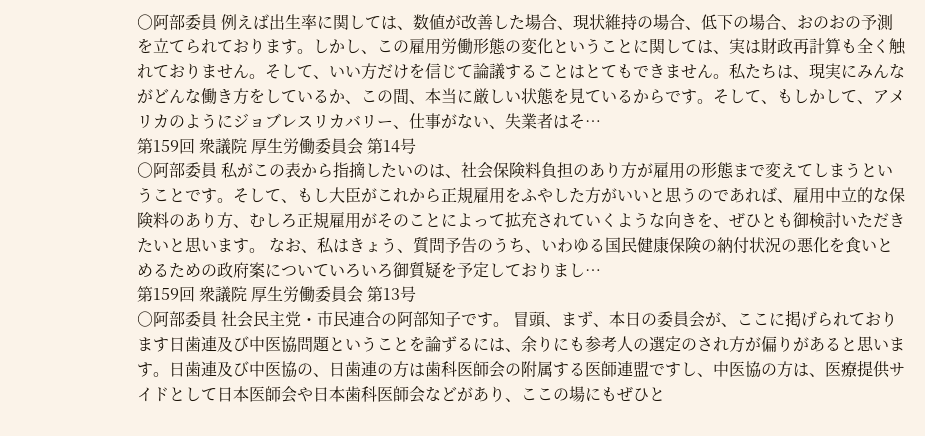○阿部委員 例えば出生率に関しては、数値が改善した場合、現状維持の場合、低下の場合、おのおの予測を立てられております。しかし、この雇用労働形態の変化ということに関しては、実は財政再計算も全く触れておりません。そして、いい方だけを信じて論議することはとてもできません。私たちは、現実にみんながどんな働き方をしているか、この間、本当に厳しい状態を見ているからです。そして、もしかして、アメリカのようにジョブレスリカバリー、仕事がない、失業者はそ…
第159回 衆議院 厚生労働委員会 第14号
○阿部委員 私がこの表から指摘したいのは、社会保険料負担のあり方が雇用の形態まで変えてしまうということです。そして、もし大臣がこれから正規雇用をふやした方がいいと思うのであれば、雇用中立的な保険料のあり方、むしろ正規雇用がそのことによって拡充されていくような向きを、ぜひとも御検討いただきたいと思います。 なお、私はきょう、質問予告のうち、いわゆる国民健康保険の納付状況の悪化を食いとめるための政府案についていろいろ御質疑を予定しておりまし…
第159回 衆議院 厚生労働委員会 第13号
○阿部委員 社会民主党・市民連合の阿部知子です。 冒頭、まず、本日の委員会が、ここに掲げられております日歯連及び中医協問題ということを論ずるには、余りにも参考人の選定のされ方が偏りがあると思います。日歯連及び中医協の、日歯連の方は歯科医師会の附属する医師連盟ですし、中医協の方は、医療提供サイドとして日本医師会や日本歯科医師会などがあり、ここの場にもぜひと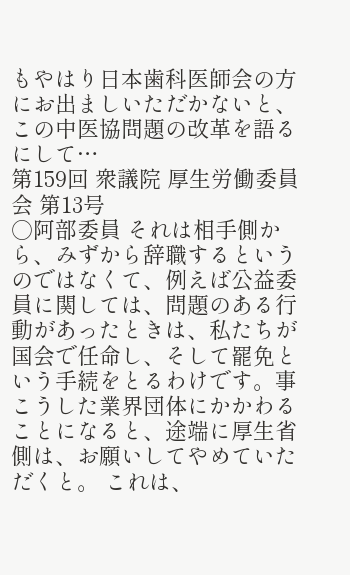もやはり日本歯科医師会の方にお出ましいただかないと、この中医協問題の改革を語るにして…
第159回 衆議院 厚生労働委員会 第13号
○阿部委員 それは相手側から、みずから辞職するというのではなくて、例えば公益委員に関しては、問題のある行動があったときは、私たちが国会で任命し、そして罷免という手続をとるわけです。事こうした業界団体にかかわることになると、途端に厚生省側は、お願いしてやめていただくと。 これは、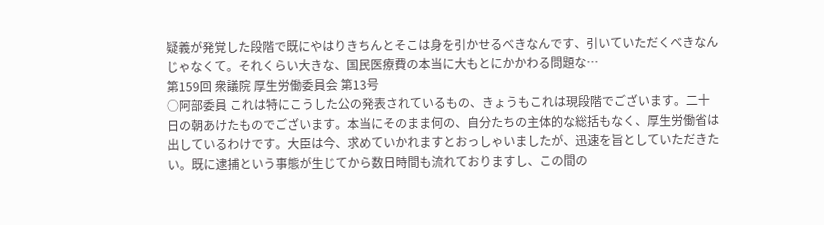疑義が発覚した段階で既にやはりきちんとそこは身を引かせるべきなんです、引いていただくべきなんじゃなくて。それくらい大きな、国民医療費の本当に大もとにかかわる問題な…
第159回 衆議院 厚生労働委員会 第13号
○阿部委員 これは特にこうした公の発表されているもの、きょうもこれは現段階でございます。二十日の朝あけたものでございます。本当にそのまま何の、自分たちの主体的な総括もなく、厚生労働省は出しているわけです。大臣は今、求めていかれますとおっしゃいましたが、迅速を旨としていただきたい。既に逮捕という事態が生じてから数日時間も流れておりますし、この間の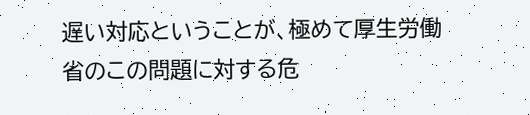遅い対応ということが、極めて厚生労働省のこの問題に対する危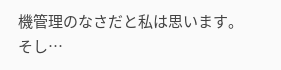機管理のなさだと私は思います。 そし…